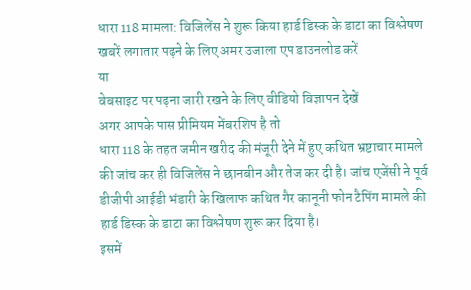धारा 118 मामला: विजिलेंस ने शुरू किया हार्ड डिस्क के डाटा का विश्लेषण
खबरें लगातार पढ़ने के लिए अमर उजाला एप डाउनलोड करें
या
वेबसाइट पर पढ़ना जारी रखने के लिए वीडियो विज्ञापन देखें
अगर आपके पास प्रीमियम मेंबरशिप है तो
धारा 118 के तहत जमीन खरीद की मंजूरी देने में हुए कथित भ्रष्टाचार मामले की जांच कर ही विजिलेंस ने छानबीन और तेज कर दी है। जांच एजेंसी ने पूर्व डीजीपी आईडी भंडारी के खिलाफ कथित गैर कानूनी फोन टैपिंग मामले की हार्ड डिस्क के डाटा का विश्लेषण शुरू कर दिया है।
इसमें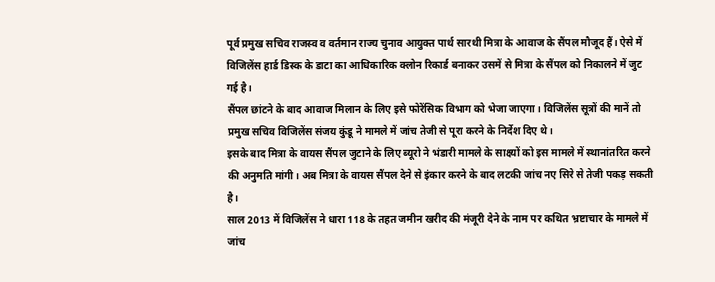पूर्व प्रमुख सचिव राजस्व व वर्तमान राज्य चुनाव आयुक्त पार्थ सारथी मित्रा के आवाज के सैंपल मौजूद हैं। ऐसे में विजिलेंस हार्ड डिस्क के डाटा का आधिकारिक क्लोन रिकार्ड बनाकर उसमें से मित्रा के सैंपल को निकालने में जुट गई है।
सैंपल छांटने के बाद आवाज मिलान के लिए इसे फोरेंसिक विभाग को भेजा जाएगा। विजिलेंस सूत्रों की मानें तो प्रमुख सचिव विजिलेंस संजय कुंडू ने मामले में जांच तेजी से पूरा करने के निर्देश दिए थे।
इसके बाद मित्रा के वायस सैंपल जुटाने के लिए ब्यूरो ने भंडारी मामले के साक्ष्यों को इस मामले में स्थानांतरित करने की अनुमति मांगी। अब मित्रा के वायस सैंपल देने से इंकार करने के बाद लटकी जांच नए सिरे से तेजी पकड़ सकती है।
साल 2013 में विजिलेंस ने धारा 118 के तहत जमीन खरीद की मंजूरी देने के नाम पर कथित भ्रष्टाचार के मामले में जांच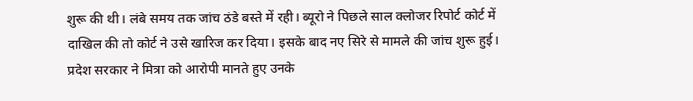शुरू की थी। लंबे समय तक जांच ठंडे बस्ते में रही। ब्यूरो ने पिछले साल क्लोजर रिपोर्ट कोर्ट में दाखिल की तो कोर्ट ने उसे खारिज कर दिया। इसके बाद नए सिरे से मामले की जांच शुरू हुई।
प्रदेश सरकार ने मित्रा को आरोपी मानते हुए उनके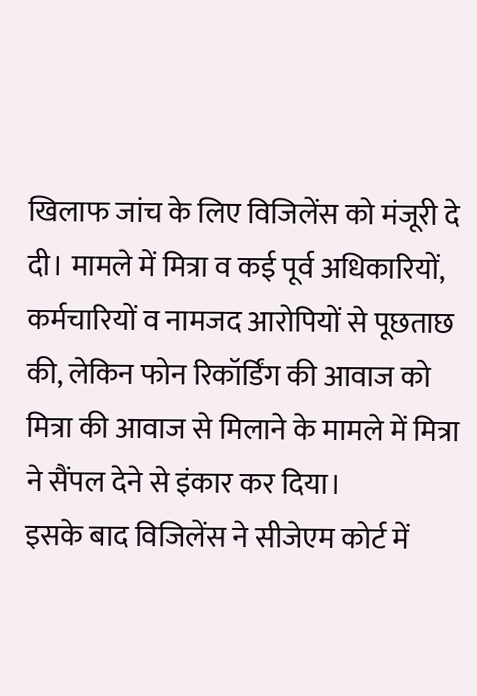खिलाफ जांच के लिए विजिलेंस को मंजूरी दे दी। मामले में मित्रा व कई पूर्व अधिकारियों, कर्मचारियों व नामजद आरोपियों से पूछताछ की, लेकिन फोन रिकॉर्डिंग की आवाज को मित्रा की आवाज से मिलाने के मामले में मित्रा ने सैंपल देने से इंकार कर दिया।
इसके बाद विजिलेंस ने सीजेएम कोर्ट में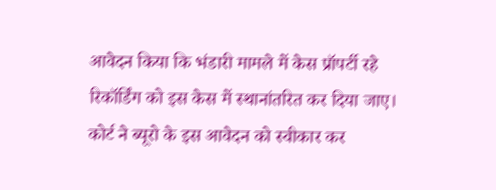आवेदन किया कि भंडारी मामले में केस प्रॉपर्टी रहे रिकॉर्डिंग को इस केस में स्थानांतरित कर दिया जाए। कोर्ट ने ब्यूरो के इस आवेदन को स्वीकार कर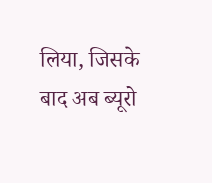लिया, जिसके बाद अब ब्यूरो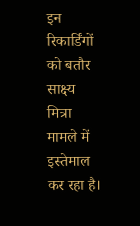इन रिकार्डिंगों को बतौर साक्ष्य मित्रा मामले में इस्तेमाल कर रहा है।